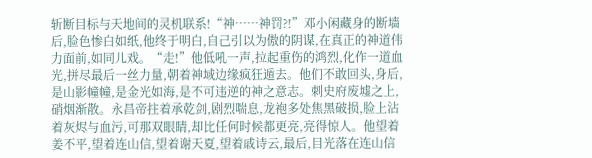斩断目标与天地间的灵机联系!“神……神罚?!”邓小闲藏身的断墙后,脸色惨白如纸,他终于明白,自己引以为傲的阴谋,在真正的神道伟力面前,如同儿戏。“走!”他低吼一声,拉起重伤的鸿烈,化作一道血光,拼尽最后一丝力量,朝着神域边缘疯狂遁去。他们不敢回头,身后,是山影幢幢,是金光如海,是不可违逆的神之意志。刺史府废墟之上,硝烟渐散。永昌帝拄着承乾剑,剧烈喘息,龙袍多处焦黑破损,脸上沾着灰烬与血污,可那双眼睛,却比任何时候都更亮,亮得惊人。他望着姜不平,望着连山信,望着谢天夏,望着戚诗云,最后,目光落在连山信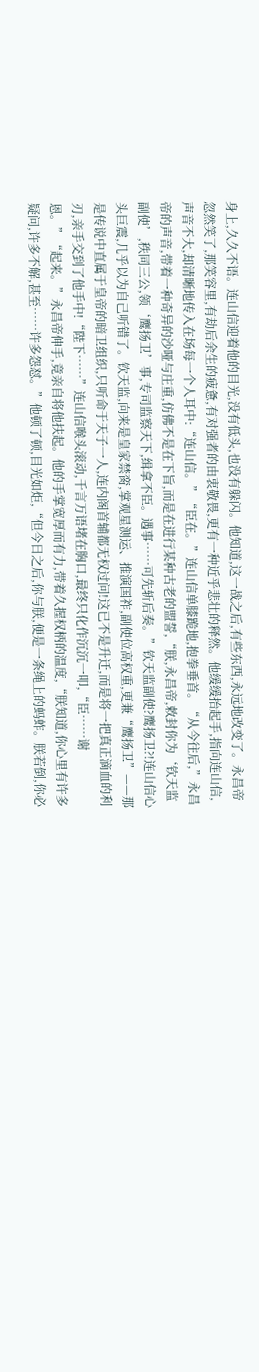身上,久久不语。连山信迎着他的目光,没有低头,也没有躲闪。他知道,这一战之后,有些东西,永远地改变了。永昌帝忽然笑了,那笑容里,有劫后余生的疲惫,有对强者的由衷敬畏,更有一种近乎悲壮的释然。他缓缓抬起手,指向连山信,声音不大,却清晰地传入在场每一个人耳中:“连山信。”“臣在。”连山信单膝跪地,抱拳垂首。“从今往后,”永昌帝的声音,带着一种奇异的沙哑与庄重,仿佛不是在下旨,而是在进行某种古老的盟誓,“朕,永昌帝,敕封你为‘钦天监副使’,秩同三公,领‘鹰扬卫’事,专司监察天下,缉拿不臣。遇事……可先斩后奏。”钦天监副使?鹰扬卫?!连山信心头巨震,几乎以为自己听错了。钦天监,向来是皇家禁脔,掌观星测运、推演国祚,副使位高权重,更兼“鹰扬卫”——那是传说中直属于皇帝的暗卫组织,只听命于天子一人,连内阁首辅都无权过问!这已不是升迁,而是将一把真正滴血的利刃,亲手交到了他手中!“陛下……”连山信喉头滚动,千言万语堵在胸口,最终只化作沉沉一叩,“臣……谢恩。”“起来。”永昌帝伸手,竟亲自将他扶起。他的手掌宽厚而有力,带着久握权柄的温度,“朕知道,你心里有许多疑问,许多不解,甚至……许多怨怼。”他顿了顿,目光如炬,“但今日之后,你与朕,便是一条绳上的蚂蚱。朕若倒,你必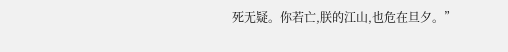死无疑。你若亡,朕的江山,也危在旦夕。”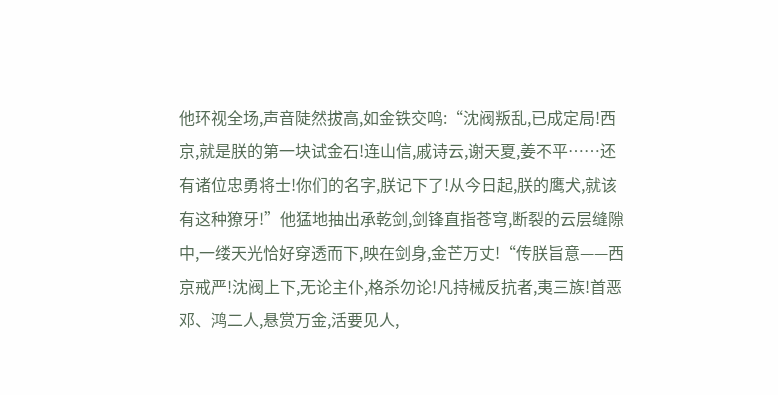他环视全场,声音陡然拔高,如金铁交鸣:“沈阀叛乱,已成定局!西京,就是朕的第一块试金石!连山信,戚诗云,谢天夏,姜不平……还有诸位忠勇将士!你们的名字,朕记下了!从今日起,朕的鹰犬,就该有这种獠牙!”他猛地抽出承乾剑,剑锋直指苍穹,断裂的云层缝隙中,一缕天光恰好穿透而下,映在剑身,金芒万丈!“传朕旨意——西京戒严!沈阀上下,无论主仆,格杀勿论!凡持械反抗者,夷三族!首恶邓、鸿二人,悬赏万金,活要见人,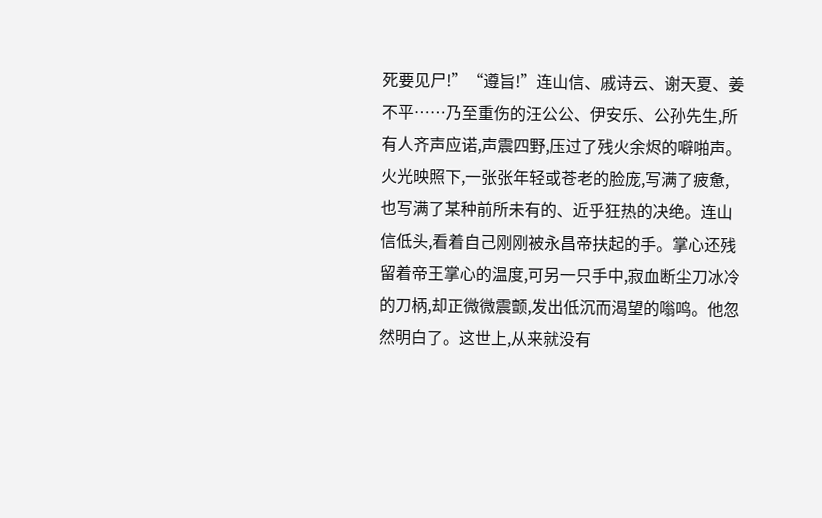死要见尸!”“遵旨!”连山信、戚诗云、谢天夏、姜不平……乃至重伤的汪公公、伊安乐、公孙先生,所有人齐声应诺,声震四野,压过了残火余烬的噼啪声。火光映照下,一张张年轻或苍老的脸庞,写满了疲惫,也写满了某种前所未有的、近乎狂热的决绝。连山信低头,看着自己刚刚被永昌帝扶起的手。掌心还残留着帝王掌心的温度,可另一只手中,寂血断尘刀冰冷的刀柄,却正微微震颤,发出低沉而渴望的嗡鸣。他忽然明白了。这世上,从来就没有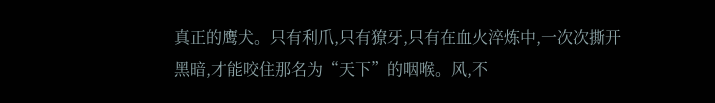真正的鹰犬。只有利爪,只有獠牙,只有在血火淬炼中,一次次撕开黑暗,才能咬住那名为“天下”的咽喉。风,不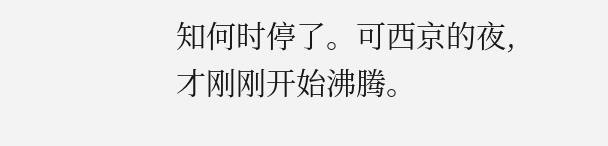知何时停了。可西京的夜,才刚刚开始沸腾。